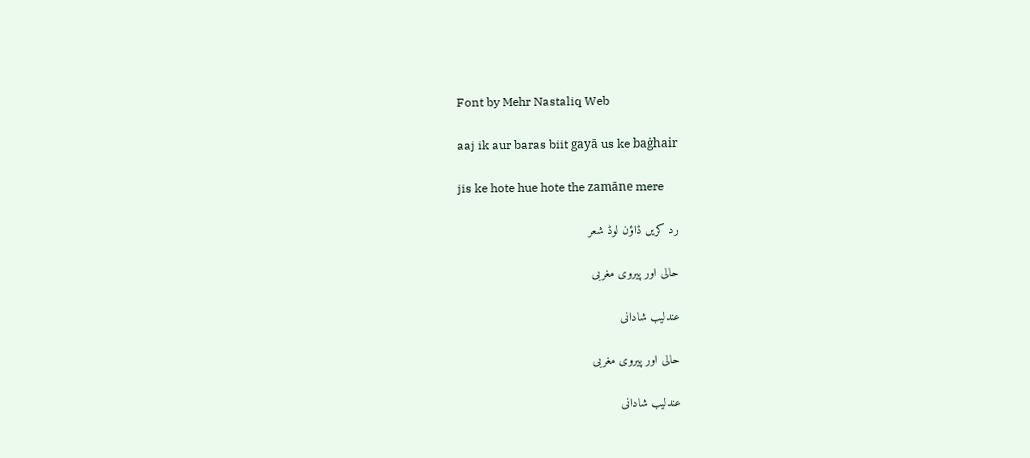Font by Mehr Nastaliq Web

aaj ik aur baras biit gayā us ke baġhair

jis ke hote hue hote the zamāne mere

رد کریں ڈاؤن لوڈ شعر

حالی اور پیروی مغربی

عندلیب شادانی

حالی اور پیروی مغربی

عندلیب شادانی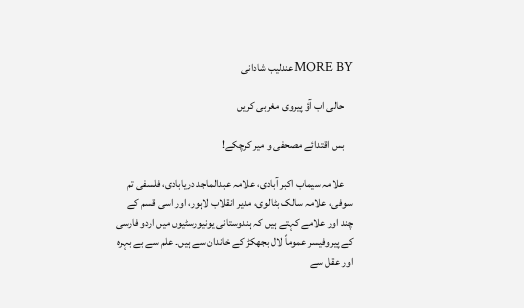MORE BYعندلیب شادانی

    حالی اب آؤ پیروی مغربی کریں

    بس اقتدائے مصحفی و میر کرچکے!

    علامہ سیماب اکبر آبادی، علامہ عبدالماجد دریابادی، فلسفی تم سوفی، علامہ سالک بٹالوی، مدیر انقلاب لاہور، اور اسی قسم کے چند اور علامے کہتے ہیں کہ ہندوستانی یونیورسٹیوں میں اردو فارسی کے پیروفیسر عموماً لال بجھکڑ کے خاندان سے ہیں۔ علم سے بے بہرہ اور عقل سے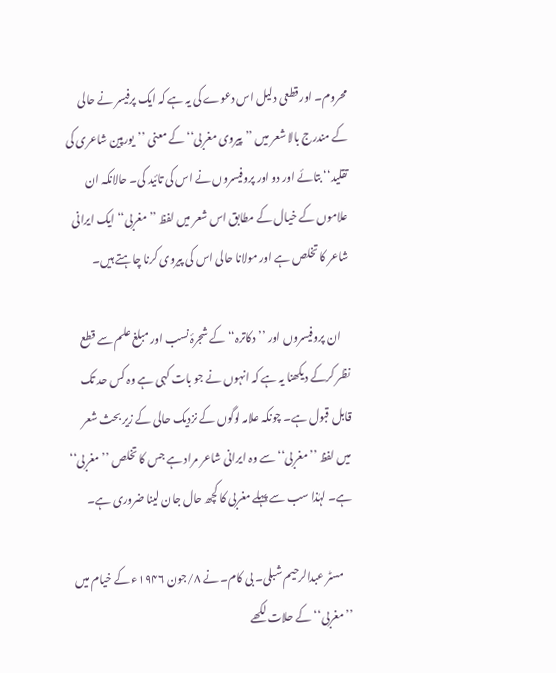محروم۔ اور قطعی دلیل اس دعوے کی یہ ہے کہ ایک پرفیسر نے حالی کے مندرج بالا شعر میں ’’پیروی مغربی‘‘ کے معنی ’’یورپین شاعری کی تقلید‘‘ بتائے اور دو اور پروفیسروں نے اس کی تائید کی۔ حالانکہ ان علاموں کے خیال کے مطابق اس شعر میں لفظ ’’مغربی‘‘ ایک ایرانی شاعر کا تخلص ہے اور مولانا حالی اس کی پیروی کرنا چاہتے ہیں۔

    ان پروفیسروں اور ’’دکاترہ‘‘ کے شجرۂ نسب اور مبلغ علم سے قطع نظر کرکے دیکھنا یہ ہے کہ انہوں نے جو بات کہی ہے وہ کس حد تک قابل قبول ہے۔ چونکہ علامہ لوگوں کے نزدیک حالی کے زیر بحث شعر میں لفظ ’’مغربی‘‘ سے وہ ایرانی شاعر مراد ہے جس کا تخلص ’’مغربی‘‘ ہے۔ لہٰذا سب سے پہلے مغربی کا کچھ حال جان لینا ضروری ہے۔

    مسٹر عبدالرحیم شبلی۔ بی کام۔ نے ۸/جون ۱۹۴۶ء کے خیام میں ’’مغربی‘‘ کے حلات لکھے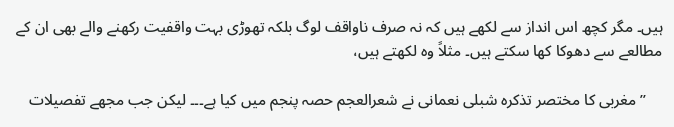ہیں۔ مگر کچھ اس انداز سے لکھے ہیں کہ نہ صرف ناواقف لوگ بلکہ تھوڑی بہت واقفیت رکھنے والے بھی ان کے مطالعے سے دھوکا کھا سکتے ہیں۔ مثلاً وہ لکھتے ہیں،

    ’’مغربی کا مختصر تذکرہ شبلی نعمانی نے شعرالعجم حصہ پنجم میں کیا ہے۔۔۔ لیکن جب مجھے تفصیلات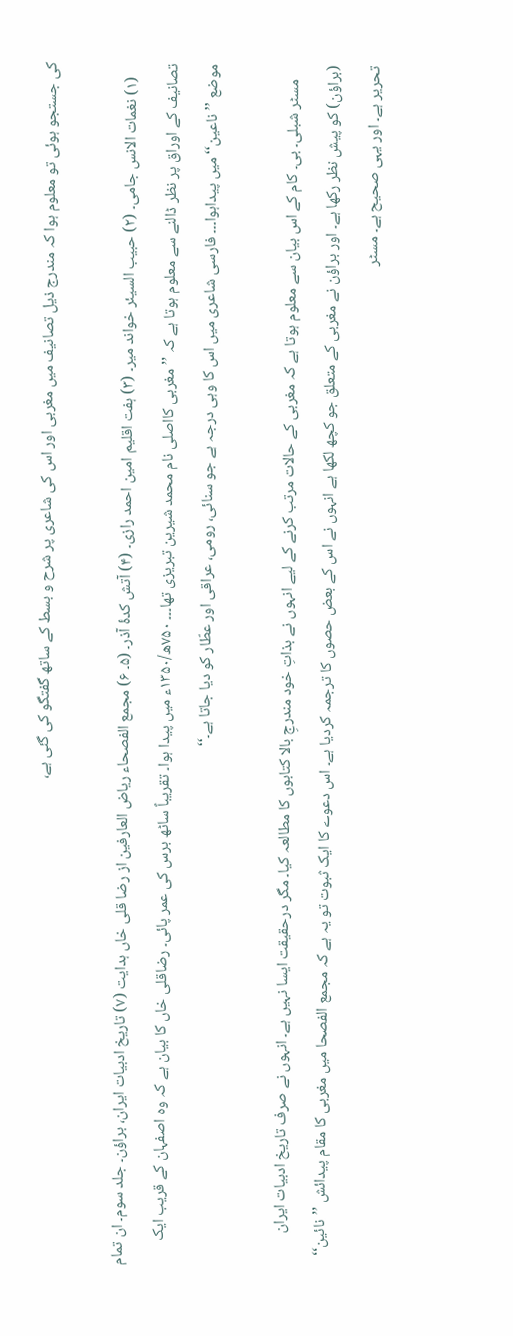کی جستجو ہوئی تو معلوم ہوا کہ مندرج ذیل تصانیف میں مغربی اور اس کی شاعری پر شرح و بسط کے ساتھ گفتگو کی گئی ہے،

    (۱) نغمات الانس جامی۔ (۲) حبیب السیئر خواند میر۔ (۳) ہفت اقلیم امین احمد رازی۔ (۴) آتش کدۂ آذر۔ (۵۔ ۶) مجمع الفصحاء ریاض العارفین از رضا قلی خاں ہدایت (۷) تاریخ ادبیات ایران، براؤن۔ جلد سوم۔ ان تمام تصانیف کے اوراق پر نظر ڈالنے سے معلوم ہوتا ہے کہ ’’مغربی کااصلی نام محمد شیرین تبریزی تھا۔۔۔ ۷۵۰ھ/۱۳۵۰ء میں پیدا ہوا۔ تقریباً ساٹھ برس کی عمر پائی۔ رضاقلی خاں کا بیان ہے کہ وہ اصفہان کے قریب ایک موضع ’’ناعین‘‘ میں پیداہوا۔۔۔ فارسی شاعری میں اس کا وہی درجہ ہے جو سنائی، رومی، عراقی اور عطّار کو دیا جاتا ہے۔‘‘

    مسٹر شبلی۔ بی۔ کام کے اس بیان سے معلوم ہوتا ہے کہ مغربی کے حالات مرتب کرنے کے لیے انہوں نے بذاتِ خود مندرجِ بالا کتابوں کا مطالعہ کیا۔ مگر درحقیقت ایسا نہیں ہے۔ انہوں نے صرف تاریخ ادبیات ایران (براؤن) کو پیش نظر رکھا ہے۔ اور براؤن نے مغربی کے متعلق جو کچھ لکھا ہے انہوں نے اس کے بعض حصوں کا ترجمہ کردیا ہے۔ اس دعوے کا ایک ثبوت تو یہ ہے کہ مجمع الفصحا میں مغربی کا مقام پیدائش ’’نائین‘‘ تحریر ہے۔ اور یہی صحیح ہے۔ مسٹر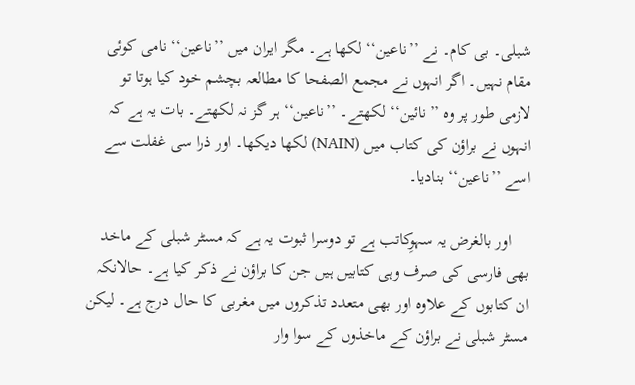شبلی۔ بی کام۔ نے ’’ناعین‘‘ لکھا ہے۔ مگر ایران میں ’’ناعین‘‘ نامی کوئی مقام نہیں۔ اگر انہوں نے مجمع الصفحا کا مطالعہ بچشم خود کیا ہوتا تو لازمی طور پر وہ ’’نائین‘‘ لکھتے۔ ’’ناعین‘‘ ہر گز نہ لکھتے۔ بات یہ ہے کہ انہوں نے براؤن کی کتاب میں (NAIN) لکھا دیکھا۔ اور ذرا سی غفلت سے اسے ’’ناعین‘‘ بنادیا۔

    اور بالغرض یہ سہوِکاتب ہے تو دوسرا ثبوت یہ ہے کہ مسٹر شبلی کے ماخد بھی فارسی کی صرف وہی کتابیں ہیں جن کا براؤن نے ذکر کیا ہے۔ حالانکہ ان کتابوں کے علاوہ اور بھی متعدد تذکروں میں مغربی کا حال درج ہے۔ لیکن مسٹر شبلی نے براؤن کے ماخذوں کے سوا وار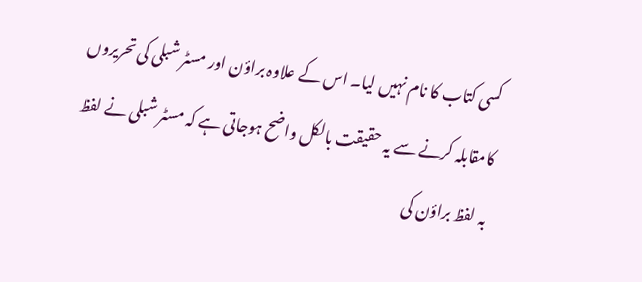کسی کتاب کا نام نہیں لیا۔ اس کے علاوہ براؤن اور مسٹر شبلی کی تحریروں کامقابلہ کرنے سے یہ حقیقت بالکل واضح ہوجاتی ہے کہ مسٹر شبلی نے لفظ بہ لفظ براؤن کی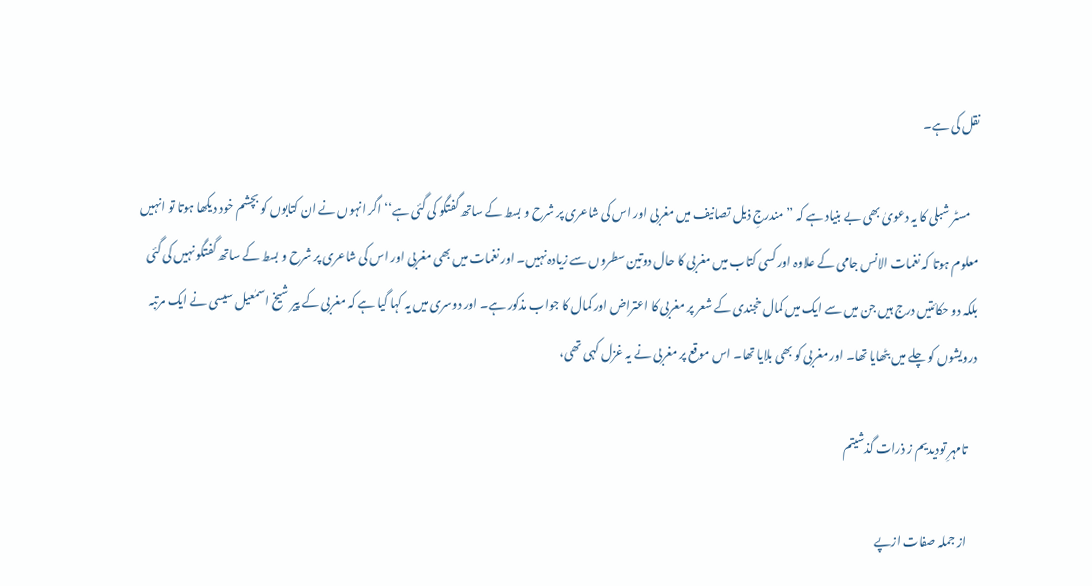نقل کی ہے۔

    مسٹر شبلی کا یہ دعویٰ بھی بے بنیاد ہے کہ ’’مندرجِ ذیل تصانیف میں مغربی اور اس کی شاعری پر شرح و بسط کے ساتھ گفتگو کی گئی ہے‘‘ اگر انہوں نے ان کتابوں کو بچشم خود دیکھا ہوتا تو انہیں معلوم ہوتا کہ نغمات الانس جامی کے علاوہ اور کسی کتاب میں مغربی کا حال دوتین سطروں سے زیادہ نہیں۔ اور نغمات میں بھی مغربی اور اس کی شاعری پر شرح و بسط کے ساتھ گفتگو نہیں کی گئی بلکہ دو حکائتیں درج ہیں جن میں سے ایک میں کمال خجندی کے شعر پر مغربی کا اعتراض اور کمال کا جواب مذکور ہے۔ اور دوسری میں یہ کہا گیا ہے کہ مغربی کے پیر شیخ اسمٰعیل سیسی نے ایک مرتبہ درویشوں کو چلے میں بٹھایا تھا۔ اور مغربی کو بھی بلایا تھا۔ اس موقع پر مغربی نے یہ غزل کہی تھی،

    تامہرِ تودیدیم ز ذرات گذشیتم

    از جملہ صفات ازپے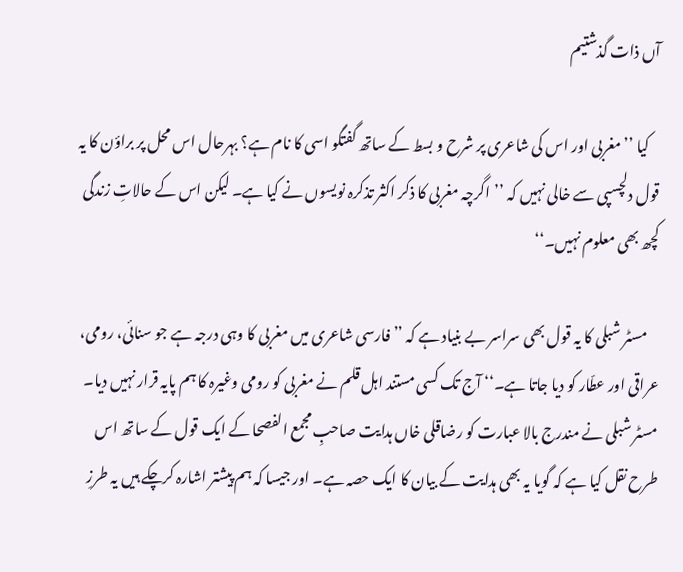آں ذات گذشتیم

    کیا ’’مغربی اور اس کی شاعری پر شرح و بسط کے ساتھ گفتگو اسی کا نام ہے؟ بہرحال اس محل پر براؤن کا یہ قول دلچسپی سے خالی نہیں کہ ’’اگرچہ مغربی کا ذکر اکثر تذکرہ نویسوں نے کیا ہے۔ لیکن اس کے حالاتِ زندگی کچھ بھی معلوم نہیں۔‘‘

    مسٹر شبلی کا یہ قول بھی سراسر بے بنیاد ہے کہ ’’فارسی شاعری میں مغربی کا وہی درجہ ہے جو سنائی، رومی، عراقی اور عطّار کو دیا جاتا ہے۔‘‘ آج تک کسی مستند اہل قلم نے مغربی کو رومی وغیرہ کا ہم پایہ قرار نہیں دیا۔ مسٹر شبلی نے مندرج بالا عبارت کو رضاقلی خاں ہدایت صاحبِ مجمع الفصحا کے ایک قول کے ساتھ اس طرح نقل کیا ہے کہ گویا یہ بھی ہدایت کے بیان کا ایک حصہ ہے۔ اور جیسا کہ ہم پیشتر اشارہ کرچکے ہیں یہ طرزِ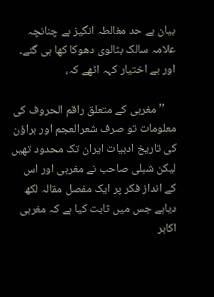بیان بے حد مغالطہ انگیز ہے چنانچہ علامہ سالک بٹالوی دھوکا کھا ہی گئے۔ اور بے اختیار کہہ اٹھے کہ،

    ’’مغربی کے متعلق راقم الحروف کی معلومات تو صرف شعرالعجم اور براؤن کی تاریخ ادبیات ایران تک محدود تھیں لیکن شبلی صاحب نے مغربی اور اس کے انداز فکر پر ایک مفصل مقالہ لکھ دیاہے جس میں ثابت کیا ہے کہ مغربی اکابر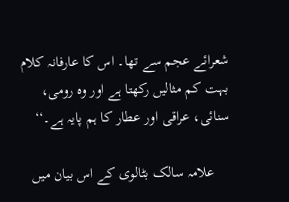شعرائے عجم سے تھا۔ اس کا عارفانہ کلام بہت کم مثالیں رکھتا ہے اور وہ رومی، سنائی، عراقی اور عطار کا ہم پایہ ہے۔‘‘

    علامہ سالک بٹالوی کے اس بیان میں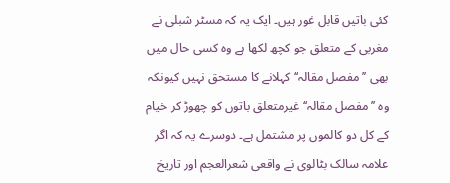کئی باتیں قابل غور ہیں۔ ایک یہ کہ مسٹر شبلی نے مغربی کے متعلق جو کچھ لکھا ہے وہ کسی حال میں بھی ’’مفصل مقالہ‘‘ کہلانے کا مستحق نہیں کیونکہ وہ ’’مفصل مقالہ‘‘ غیرمتعلق باتوں کو چھوڑ کر خیام کے کل دو کالموں پر مشتمل ہے۔ دوسرے یہ کہ اگر علامہ سالک بٹالوی نے واقعی شعرالعجم اور تاریخ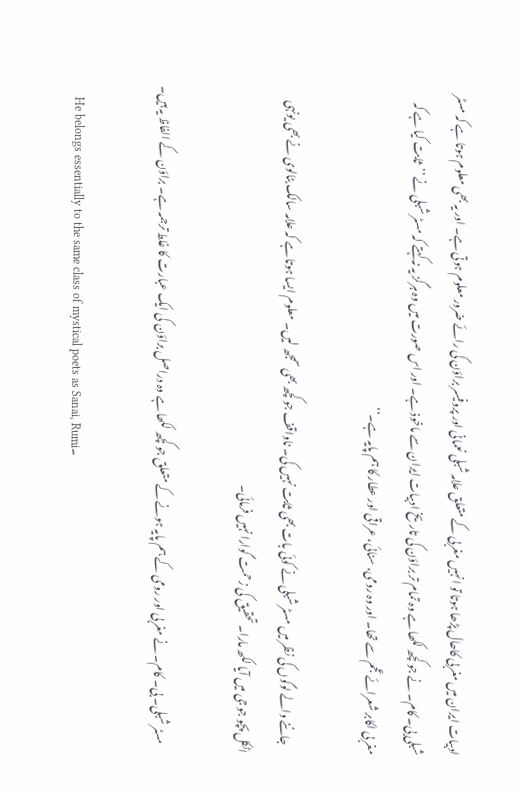ادبیات ایران میں مغربی کاحال پڑھا ہوتا تو انہیں مغربی کے متعلق علامہ شبلی نعمانی اور پروفیسر براؤن کی رائے ضرور معلوم ہوتی ہے۔ اور یہ بھی معلوم ہوتا ہے کہ مسٹر شبلی بی۔ کام۔ نے جو کچھ لکھا ہے وہ تمام تر براؤن کی تاریخ ادبیات ایران سے ماخوذ ہے۔ اور اس صورت میں وہ ہرگز یہ نہ کہتے کہ مسٹر شبلی نے ’’ثابت کیا ہے کہ مغربی اکابر شعرائے عجم سے تھا۔ اور وہ رومی، سنائی، عراقی اور عطار کا ہم پایہ ہے۔‘‘

    جاننے والے لوگوں کی نظر میں مسٹر شبلی نے کوئی بات بھی ثابت نہیں کی۔ ناواقف جو کچھ بھی سمجھ لیں۔ معلوم ایسا ہوتا ہے کہ علامہ سالک بٹالوی نے بھی یونہی اٹکل پچو جو جی میں آیا لکھ مارا۔ تحقیق کی زحمت گوارا نہیں فرمائی۔

    مسٹر شبلی۔ بی۔ کام۔ نے مغربی اور رومی کے ہم پایہ ہونے کے متعلق جو کچھ لکھا ہے وہ دراصل براؤن کی ایک عبارت کا غلط ترجمہ ہے۔ براؤن کے الفاظ یہ ہیں۔

    He belongs essentially to the same class of mystical poets as Sanai, Rumi۔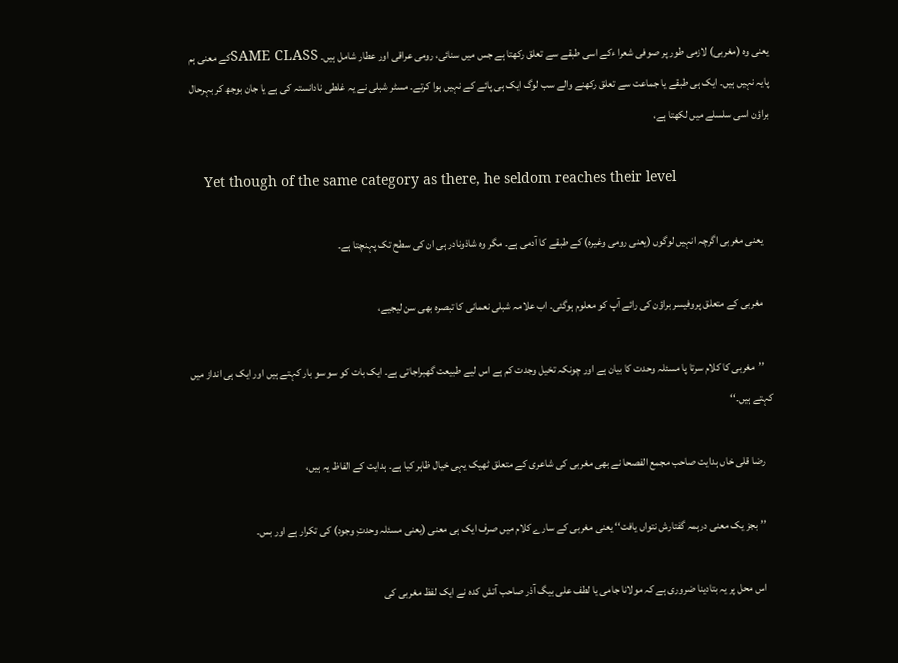یعنی وہ (مغربی) لازمی طور پر صوفی شعرا ءکے اسی طبقے سے تعلق رکھتا ہے جس میں سنائی، رومی عراقی اور عطار شامل ہیں۔ SAME CLASSکے معنی ہم پایہ نہیں ہیں۔ ایک ہی طبقے یا جماعت سے تعلق رکھنے والے سب لوگ ایک ہی پائے کے نہیں ہوا کرتے۔ مسٹر شبلی نے یہ غلطی نادانستہ کی ہے یا جان بوجھ کر بہرحال براؤن اسی سلسلے میں لکھتا ہے،

    Yet though of the same category as there, he seldom reaches their level

    یعنی مغربی اگرچہ انہیں لوگوں (یعنی رومی وغیرہ) کے طبقے کا آدمی ہے۔ مگر وہ شاذونادر ہی ان کی سطح تک پہنچتا ہے۔

    مغربی کے متعلق پروفیسر براؤن کی رائے آپ کو معلوم ہوگئی۔ اب علامہ شبلی نعمانی کا تبصرہ بھی سن لیجیے،

    ’’مغربی کا کلام سرتا پا مسئلہ وحدت کا بیان ہے اور چونکہ تخیل وجدت کم ہے اس لیے طبیعت گھبراجاتی ہے۔ ایک بات کو سو سو بار کہتے ہیں اور ایک ہی انداز میں کہتے ہیں۔‘‘

    رضا قلی خاں ہدایت صاحب مجمع الفصحا نے بھی مغربی کی شاعری کے متعلق ٹھیک یہی خیال ظاہر کیا ہے۔ ہدایت کے الفاظ یہ ہیں،

    ’’بجز یک معنی درہمہ گفتارش نتواں یافت‘‘ یعنی مغربی کے سارے کلام میں صرف ایک ہی معنی (یعنی مسئلہ وحدتِ وجود) کی تکرار ہے اور بس۔

    اس محل پر یہ بتادینا ضروری ہے کہ مولانا جامی یا لطف علی بیگ آذر صاحب آتش کدہ نے ایک لفظ مغربی کی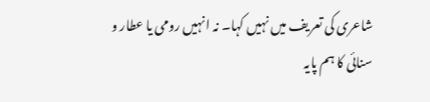شاعری کی تعریف میں نہیں کہا۔ نہ انہیں رومی یا عطار و سنائی کا ہم پایہ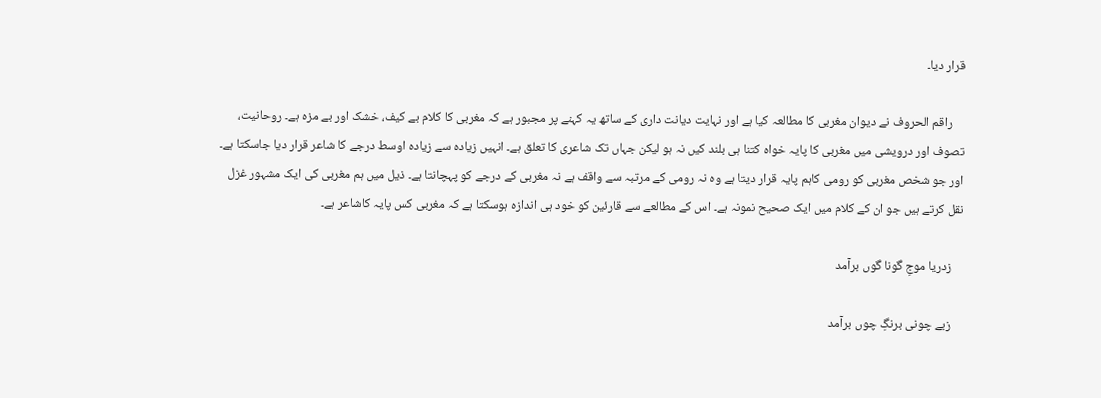قرار دیا۔

    راقم الحروف نے دیوان مغربی کا مطالعہ کیا ہے اور نہایت دیانت داری کے ساتھ یہ کہنے پر مجبور ہے کہ مغربی کا کلام بے کیف، خشک اور بے مزہ ہے۔ روحانیت، تصوف اور درویشی میں مغربی کا پایہ خواہ کتنا ہی بلند کیں نہ ہو لیکن جہاں تک شاعری کا تعلق ہے۔ انہیں زیادہ سے زیادہ اوسط درجے کا شاعر قرار دیا جاسکتا ہے۔ اور جو شخص مغربی کو رومی کاہم پایہ قرار دیتا ہے وہ نہ رومی کے مرتبہ سے واقف ہے نہ مغربی کے درجے کو پہچانتا ہے۔ ذیل میں ہم مغربی کی ایک مشہور غزل نقل کرتے ہیں جو ان کے کلام میں ایک صحیح نمونہ ہے۔ اس کے مطالعے سے قارئین کو خود ہی اندازہ ہوسکتا ہے کہ مغربی کس پایہ کاشاعر ہے۔

    زدریا موجِ گونا گوں برآمد

    زبے چونی برنگِ چوں برآمد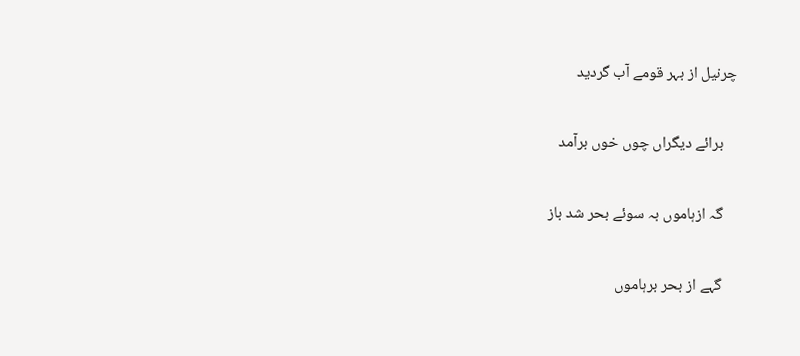چرنیل از بہر قومے آب گردید

    برائے دیگراں چوں خوں برآمد

    گہ ازہاموں بہ سوئے بحر شد باز

    گہے از بحر برہاموں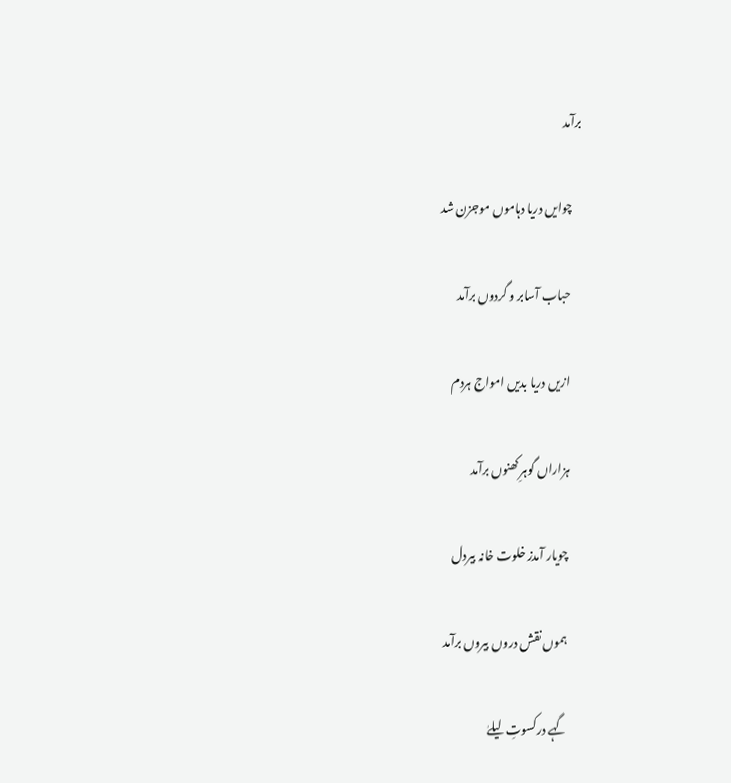برآمد

    چوایں دریا دہاموں موجزن شد

    حباب آسابر و گردوں برآمد

    ازیں دریا بدیں امواج ہردم

    ہزاراں گوہرِ کھنوں برآمد

    چویار آمدز خلوت خانہ بیردل

    ہموں نقش دروں بیروں برآمد

    گہے درکسوتِ لیلےٰ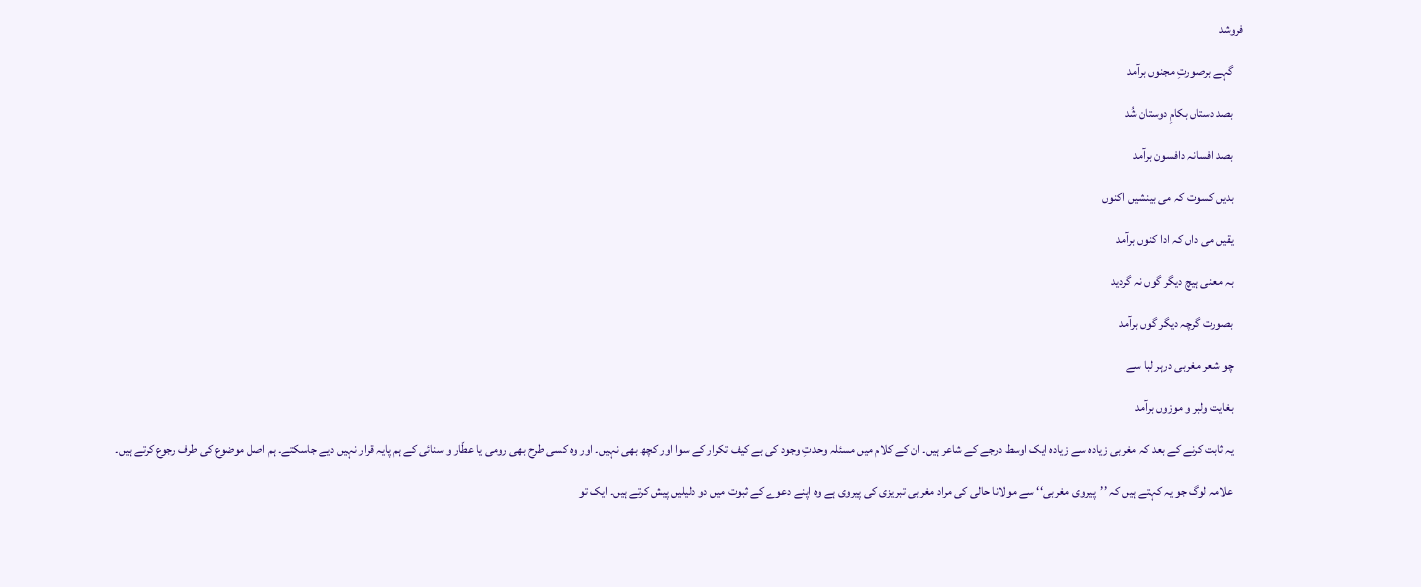فروشد

    گہے برصورتِ مجنوں برآمد

    بصد دستاں بکامِ دوستان شُد

    بصد افسانہ دافسون برآمد

    بدیں کسوت کہ می بینشیں اکنوں

    یقیں می داں کہ ادا کنوں برآمد

    بہ معنی ہیچ دیگر گوں نہ گردید

    بصورت گرچہ دیگر گوں برآمد

    چو شعر مغربی درہر لبا سے

    بغایت ولبر و موزوں برآمد

    یہ ثابت کرنے کے بعد کہ مغربی زیادہ سے زیادہ ایک اوسط درجے کے شاعر ہیں۔ ان کے کلام میں مسئلہ وحدتِ وجود کی بے کیف تکرار کے سوا اور کچھ بھی نہیں۔ اور وہ کسی طرح بھی رومی یا عطّار و سنائی کے ہم پایہ قرار نہیں دیے جاسکتے۔ ہم اصل موضوع کی طرف رجوع کرتے ہیں۔

    علامہ لوگ جو یہ کہتے ہیں کہ ’’پیروی مغربی‘‘ سے مولانا حالی کی مراد مغربی تبریزی کی پیروی ہے وہ اپنے دعوے کے ثبوت میں دو دلیلیں پیش کرتے ہیں۔ ایک تو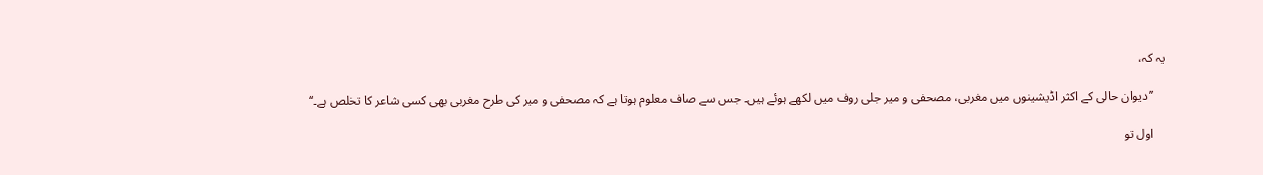یہ کہ،

    ’’دیوان حالی کے اکثر اڈیشینوں میں مغربی، مصحفی و میر جلی روف میں لکھے ہوئے ہیں۔ جس سے صاف معلوم ہوتا ہے کہ مصحفی و میر کی طرح مغربی بھی کسی شاعر کا تخلص ہے۔‘‘

    اول تو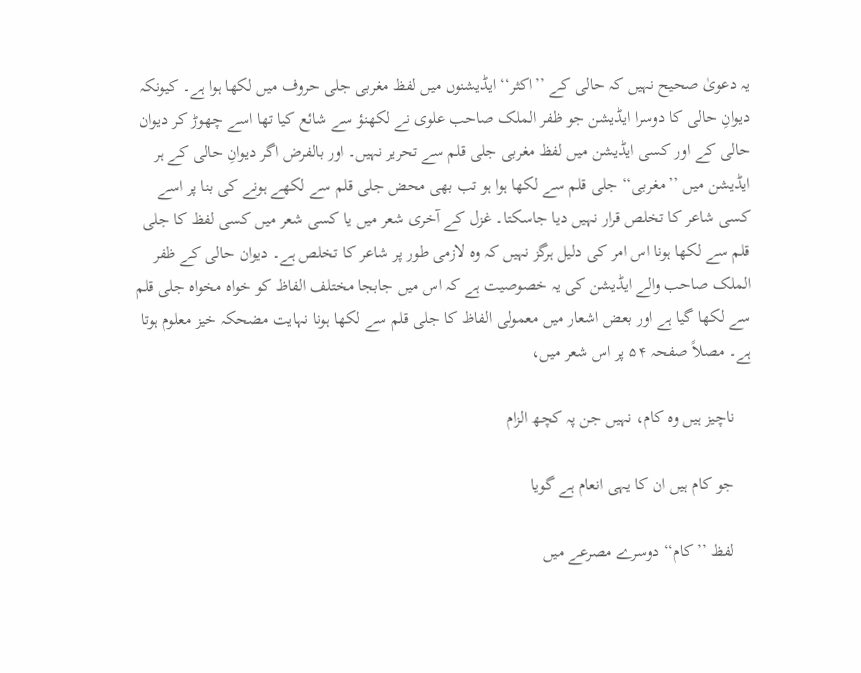یہ دعویٰ صحیح نہیں کہ حالی کے ’’اکثر‘‘ ایڈیشنوں میں لفظ مغربی جلی حروف میں لکھا ہوا ہے۔ کیونکہ دیوانِ حالی کا دوسرا ایڈیشن جو ظفر الملک صاحب علوی نے لکھنؤ سے شائع کیا تھا اسے چھوڑ کر دیوان حالی کے اور کسی ایڈیشن میں لفظ مغربی جلی قلم سے تحریر نہیں۔ اور بالفرض اگر دیوانِ حالی کے ہر ایڈیشن میں ’’مغربی‘‘ جلی قلم سے لکھا ہوا ہو تب بھی محض جلی قلم سے لکھے ہونے کی بنا پر اسے کسی شاعر کا تخلص قرار نہیں دیا جاسکتا۔ غزل کے آخری شعر میں یا کسی شعر میں کسی لفظ کا جلی قلم سے لکھا ہونا اس امر کی دلیل ہرگز نہیں کہ وہ لازمی طور پر شاعر کا تخلص ہے۔ دیوان حالی کے ظفر الملک صاحب والے ایڈیشن کی یہ خصوصیت ہے کہ اس میں جابجا مختلف الفاظ کو خواہ مخواہ جلی قلم سے لکھا گیا ہے اور بعض اشعار میں معمولی الفاظ کا جلی قلم سے لکھا ہونا نہایت مضحکہ خیز معلوم ہوتا ہے۔ مصلاً صفحہ ۵۴ پر اس شعر میں،

    ناچیز ہیں وہ کام، نہیں جن پہ کچھ الزام

    جو کام ہیں ان کا یہی انعام ہے گویا

    لفظ ’’کام‘‘ دوسرے مصرعے میں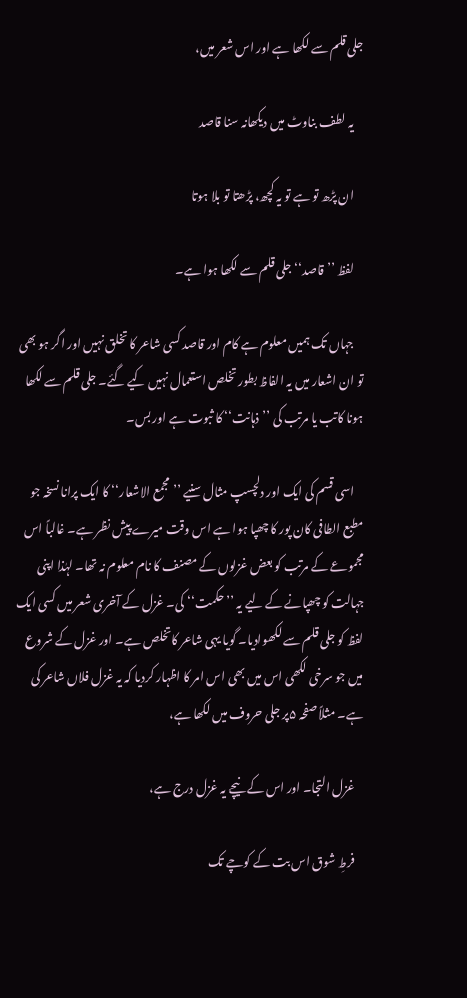جلی قلم سے لکھا ہے اور اس شعر میں،

    یہ لطف بناوٹ میں دیکھانہ سنا قاصد

    ان پڑھ تو ہے تو یہ کچھ، پڑھتا تو بلا ہوتا

    لفظ ’’قاصد‘‘ جلی قلم سے لکھا ہوا ہے۔

    جہاں تک ہمیں معلوم ہے کام اور قاصد کسی شاعر کا تخلق نہیں اور اگر ہو بھی تو ان اشعار میں یہ الفاظ بطور تخلص استعمال نہیں کیے گئے۔ جلی قلم سے لکھا ہونا کاتب یا مرتب کی ’’ذہانت‘‘ کا ثبوت ہے اور بس۔

    اسی قسم کی ایک اور دلچسپ مثال سنیے ’’مجمع الاشعار‘‘ کا ایک پرانا نسخہ جو مطبع الطافی کان پور کا چھپا ہوا ہے اس وقت میرے پیش نظر ہے۔ غالباً اس مجموعے کے مرتب کو بعض غزلوں کے مصنف کا نام معلوم نہ تھا۔ لہٰذا اپنی جہالت کو چھپانے کے لیے یہ ’’حکمت‘‘ کی۔ غزل کے آخری شعر میں کسی ایک لفظ کو جلی قلم سے لکھوادیا۔ گویا یہی شاعر کاتخلص ہے۔ اور غزل کے شروع میں جو سرخی لکھی اس میں بھی اس امر کا اظہار کردیا کہ یہ غزل فلاں شاعر کی ہے۔ مثلاً صفحہ ۵پر جلی حروف میں لکھا ہے،

    غزل التجا۔ اور اس کے نیچے یہ غزل درج ہے،

    فرطِ شوق اس بت کے کوچے تک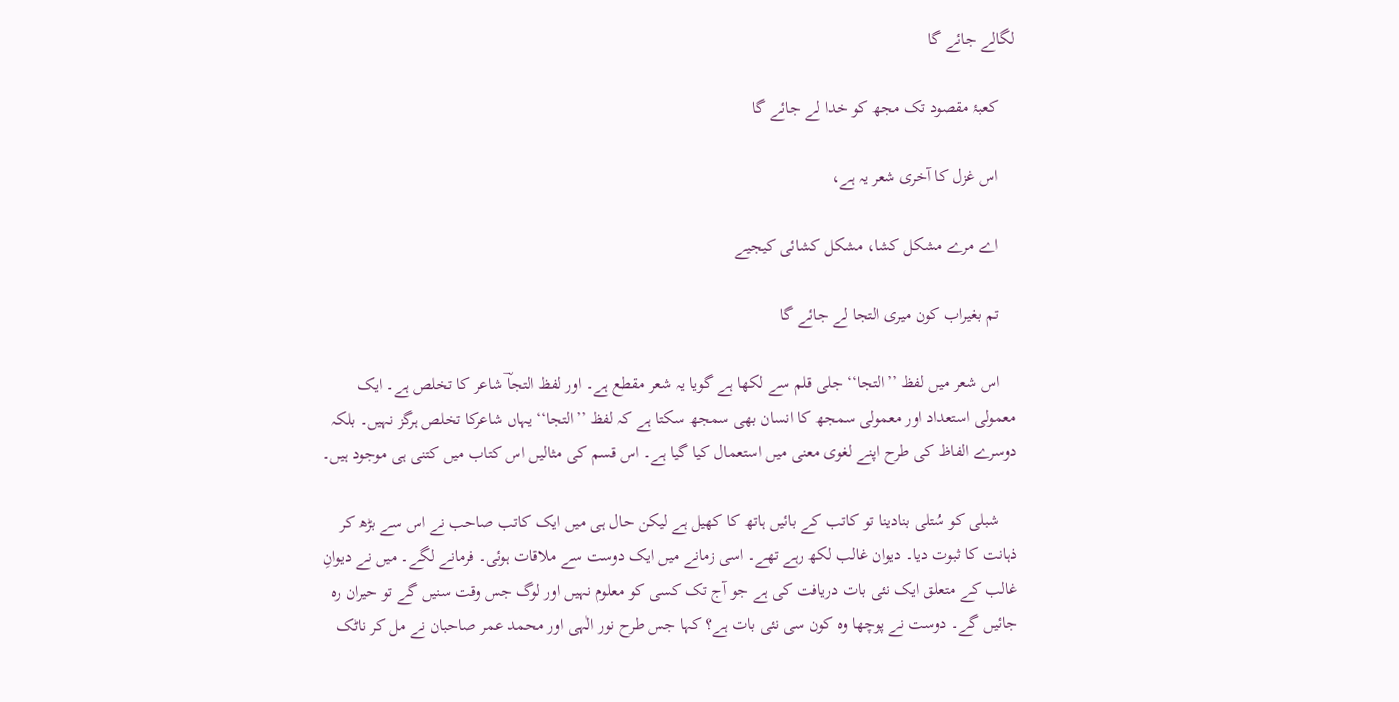لگالے جائے گا

    کعبۂ مقصود تک مجھ کو خدا لے جائے گا

    اس غزل کا آخری شعر یہ ہے،

    اے مرے مشکل کشا، مشکل کشائی کیجیے

    تم بغیراب کون میری التجا لے جائے گا

    اس شعر میں لفظ ’’التجا‘‘ جلی قلم سے لکھا ہے گویا یہ شعر مقطع ہے۔ اور لفظ التجاؔ شاعر کا تخلص ہے۔ ایک معمولی استعداد اور معمولی سمجھ کا انسان بھی سمجھ سکتا ہے کہ لفظ ’’التجا‘‘ یہاں شاعرکا تخلص ہرگز نہیں۔ بلکہ دوسرے الفاظ کی طرح اپنے لغوی معنی میں استعمال کیا گیا ہے۔ اس قسم کی مثالیں اس کتاب میں کتنی ہی موجود ہیں۔

    شبلی کو سُتلی بنادینا تو کاتب کے بائیں ہاتھ کا کھیل ہے لیکن حال ہی میں ایک کاتب صاحب نے اس سے بڑھ کر ذہانت کا ثبوت دیا۔ دیوان غالب لکھ رہے تھے۔ اسی زمانے میں ایک دوست سے ملاقات ہوئی۔ فرمانے لگے۔ میں نے دیوانِ غالب کے متعلق ایک نئی بات دریافت کی ہے جو آج تک کسی کو معلوم نہیں اور لوگ جس وقت سنیں گے تو حیران رہ جائیں گے۔ دوست نے پوچھا وہ کون سی نئی بات ہے؟ کہا جس طرح نور الٰہی اور محمد عمر صاحبان نے مل کر ناٹک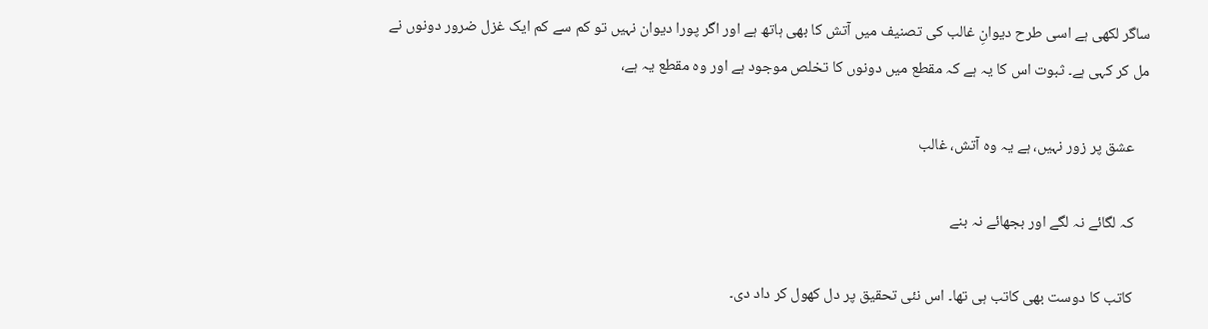ساگر لکھی ہے اسی طرح دیوانِ غالب کی تصنیف میں آتش کا بھی ہاتھ ہے اور اگر پورا دیوان نہیں تو کم سے کم ایک غزل ضرور دونوں نے مل کر کہی ہے۔ ثبوت اس کا یہ ہے کہ مقطع میں دونوں کا تخلص موجود ہے اور وہ مقطع یہ ہے،

    عشق پر زور نہیں، ہے یہ وہ آتش، غالب

    کہ لگائے نہ لگے اور بجھائے نہ بنے

    کاتب کا دوست بھی کاتب ہی تھا۔ اس نئی تحقیق پر دل کھول کر داد دی۔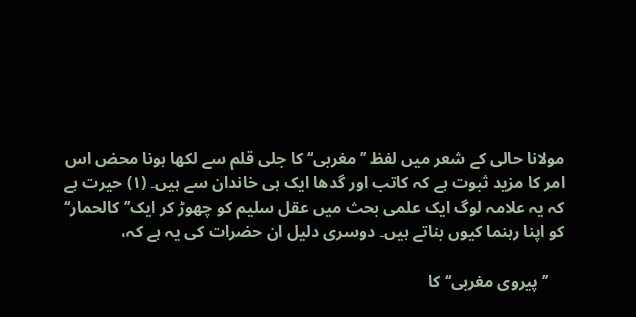مولانا حالی کے شعر میں لفظ ’’مغربی‘‘ کا جلی قلم سے لکھا ہونا محض اس امر کا مزید ثبوت ہے کہ کاتب اور گدھا ایک ہی خاندان سے ہیں۔ (۱) حیرت ہے کہ یہ علامہ لوگ ایک علمی بحث میں عقل سلیم کو چھوڑ کر ایک’’کالحمار‘‘ کو اپنا رہنما کیوں بناتے ہیں۔ دوسری دلیل ان حضرات کی یہ ہے کہ،

    ’’پیروی مغربی‘‘ کا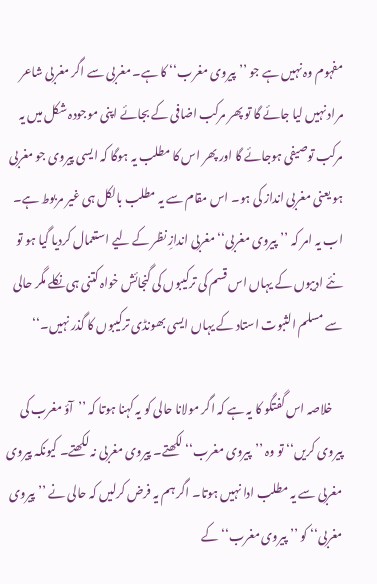مفہوم وہ نہیں ہے جو ’’پیروی مغرب‘‘ کا ہے۔ مغربی سے اگر مغربی شاعر مراد نہیں لیا جائے گا تو پھر مرکب اضافی کے بجائے اپنی موجودہ شکل میں یہ مرکب توصیفی ہوجائے گا اور پھر اس کا مطلب یہ ہوگا کہ ایسی پیروی جو مغربی ہو یعنی مغربی انداز کی ہو۔ اس مقام سے یہ مطلب بالکل ہی غیر مربوط ہے۔ اب یہ امر کہ ’’پیروی مغربی‘‘ مغربی اندازِ نظر کے لیے استعمال کردیا گیا ہو تو نئے ادیبوں کے یہاں اس قسم کی ترکیبوں کی گنجائش خواہ کتنی ہی نکلے مگر حالی سے مسلم الثبوت استاد کے یہاں ایسی بھونڈی ترکیبوں کا گذر نہیں۔‘‘

    خلاصہ اس گفتگو کا یہ ہے کہ اگر مولانا حالی کو یہ کہنا ہوتا کہ ’’آؤ مغرب کی پیروی کریں‘‘ تو وہ ’’پیروی مغرب‘‘ لکھتے۔ پیروی مغربی نہ لکھتے۔ کیونکہ پیروی مغربی سے یہ مطلب ادا نہیں ہوتا۔ اگر ہم یہ فرض کرلیں کہ حالی نے ’’پیروی مغربی‘‘ کو ’’پیروی مغرب‘‘ کے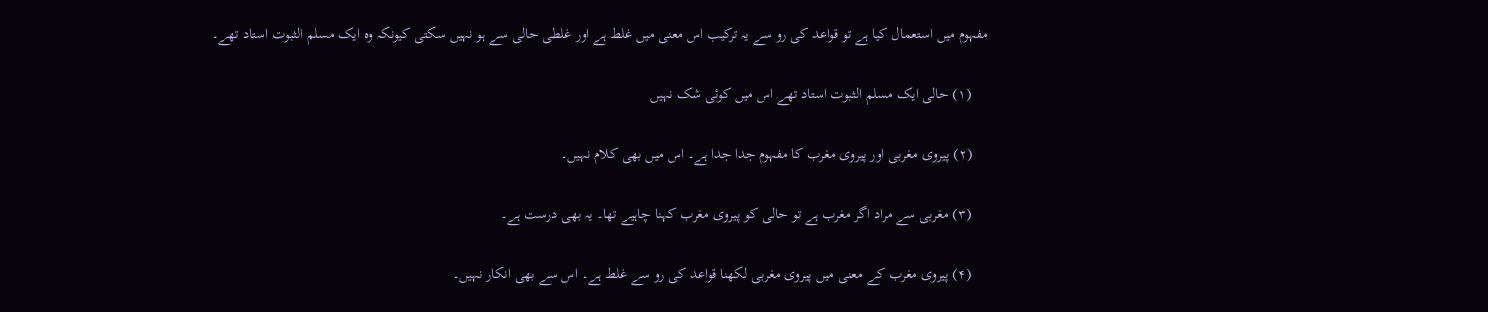مفہوم میں استعمال کیا ہے تو قواعد کی رو سے یہ ترکیب اس معنی میں غلط ہے اور غلطی حالی سے ہو نہیں سکتی کیونکہ وہ ایک مسلم الثبوت استاد تھے۔

    (۱) حالی ایک مسلم الثبوت استاد تھے اس میں کوئی شک نہیں

    (۲) پیروی مغربی اور پیروی مغرب کا مفہوم جدا جدا ہے۔ اس میں بھی کلام نہیں۔

    (۳) مغربی سے مراد اگر مغرب ہے تو حالی کو پیروی مغرب کہنا چاہیے تھا۔ یہ بھی درست ہے۔

    (۴) پیروی مغرب کے معنی میں پیروی مغربی لکھنا قواعد کی رو سے غلط ہے۔ اس سے بھی انکار نہیں۔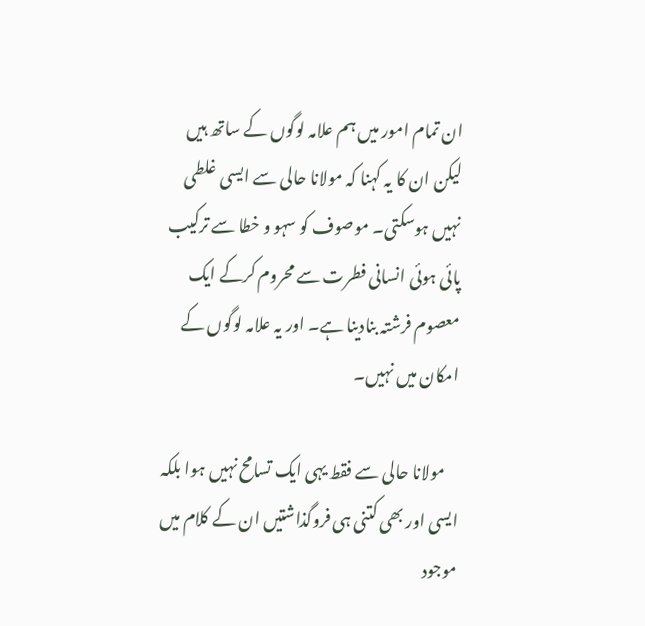ان تمام امور میں ہم علامہ لوگوں کے ساتھ ہیں لیکن ان کا یہ کہنا کہ مولانا حالی سے ایسی غلطی نہیں ہوسکتی۔ موصوف کو سہو و خطا سے ترکیب پائی ہوئی انسانی فطرت سے محروم کرکے ایک معصوم فرشتہ بنادینا ہے۔ اور یہ علامہ لوگوں کے امکان میں نہیں۔

    مولانا حالی سے فقط یہی ایک تسامح نہیں ہوا بلکہ ایسی اور بھی کتنی ہی فروگذاشتیں ان کے کلام میں موجود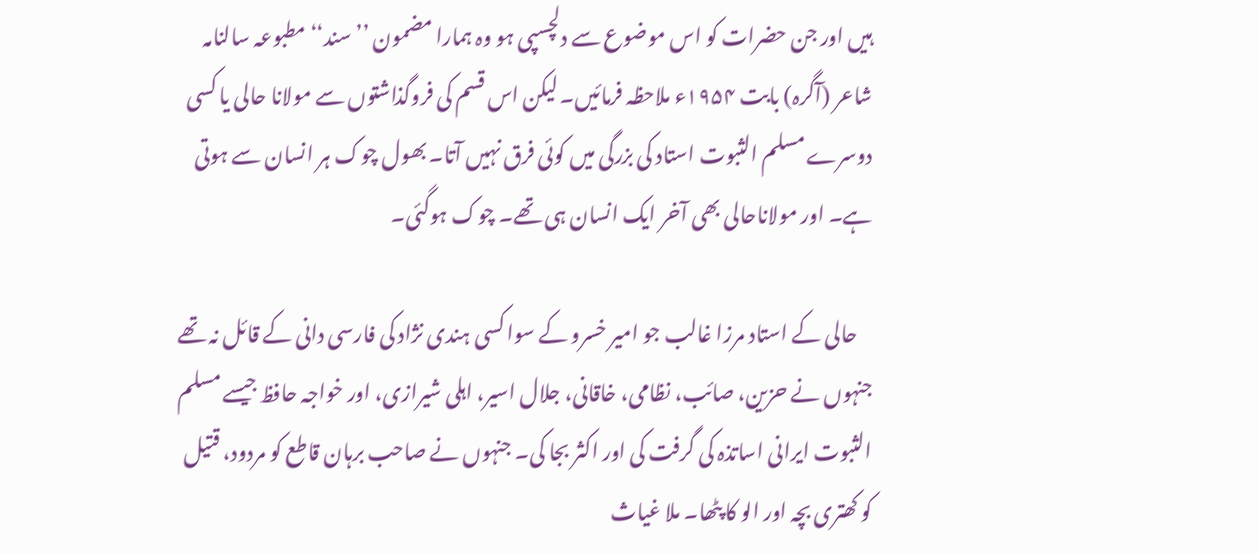ہیں اور جن حضرات کو اس موضوع سے دلچسپی ہو وہ ہمارا مضمون ’’سند‘‘ مطبوعہ سالنامہ شاعر (آگرہ) بابت ۱۹۵۴ء ملاحظہ فرمائیں۔ لیکن اس قسم کی فروگذاشتوں سے مولانا حالی یا کسی دوسرے مسلم الثبوت استاد کی بزرگی میں کوئی فرق نہیں آتا۔ بھول چوک ہر انسان سے ہوتی ہے۔ اور مولاناحالی بھی آخر ایک انسان ہی تھے۔ چوک ہوگئی۔

    حالی کے استاد مرزا غالب جو امیر خسرو کے سوا کسی ہندی نژاد کی فارسی دانی کے قائل نہ تھے جنہوں نے حزین، صائب، نظامی، خاقانی، جلال اسیر، اہلی شیرازی، اور خواجہ حافظ جیسے مسلم الثبوت ایرانی اساتذہ کی گرفت کی اور اکثر بجا کی۔ جنہوں نے صاحب برہان قاطع کو مردود، قتیل کو کھتری بچہ اور الو کا پٹھا۔ ملا غیاث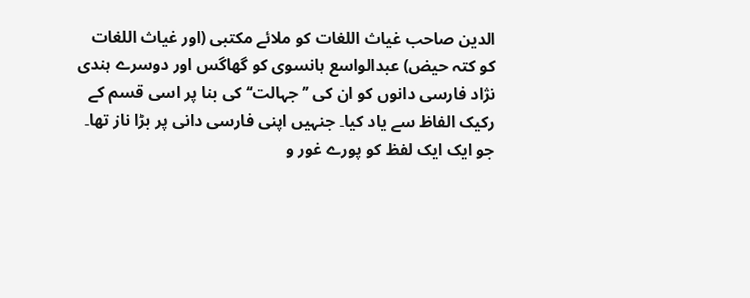الدین صاحب غیاث اللغات کو ملائے مکتبی (اور غیاث اللغات کو کتہ حیض) عبدالواسع ہانسوی کو گھاگس اور دوسرے ہندی نژاد فارسی دانوں کو ان کی ’’جہالت‘‘ کی بنا پر اسی قسم کے رکیک الفاظ سے یاد کیا۔ جنہیں اپنی فارسی دانی پر بڑا ناز تھا۔ جو ایک ایک لفظ کو پورے غور و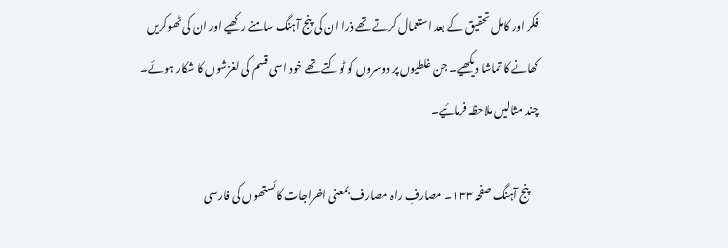فکر اور کامل تحقیق کے بعد استعمال کرتے تھے ذرا ان کی پنج آہنگ سامنے رکھیے اور ان کی ٹھوکریں کھانے کا تماشا دیکھیے۔ جن غلطیوں پر دوسروں کو ٹوکتے تھے خود اسی قسم کی لغزشوں کا شکار ہوئے۔ چند مثالیں ملاحظہ فرمائیے۔

    پنج آہنگ صفحہ ۱۳۳۔ مصارفِ راہ مصارف بمعنی اخراجات کائستھوں کی فارسی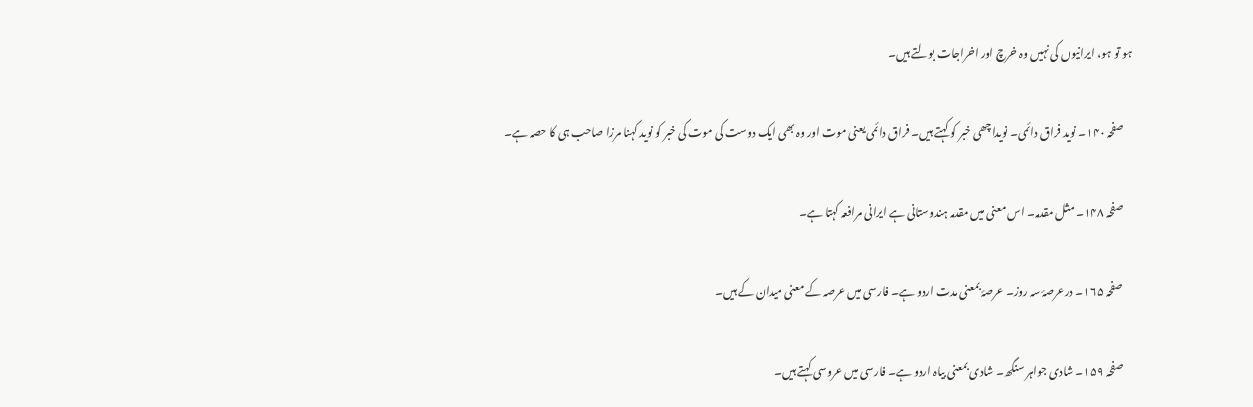ہو تو ہو، ایرانیوں کی نہیں وہ خرچ اور اخراجات بولتے ہیں۔

    صفحہ ۱۴۰۔ نوید فراق دائمی۔ نویداچھی خبر کو کہتے ہیں۔ فراق دائمی یعنی موت اور وہ بھی ایک دوست کی موت کی خبر کو نوید کہنا مرزا صاحب ہی کا حصہ ہے۔

    صفحہ ۱۴۸۔ مثل مقدمہ۔ اس معنی میں مقدمہ ہندوستانی ہے ایرانی مرافعہ کہتا ہے۔

    صفحہ ۱۶۵۔ درعرصۂ سہ روز۔ عرصۂ بمعنی مدت اردو ہے۔ فارسی میں عرصہ کے معنی میدان کے ہیں۔

    صفحہ ۱۵۹۔ شادی جواہر سنگھ۔ شادی بمعنی بیاہ اردو ہے۔ فارسی میں عروسی کہتے ہیں۔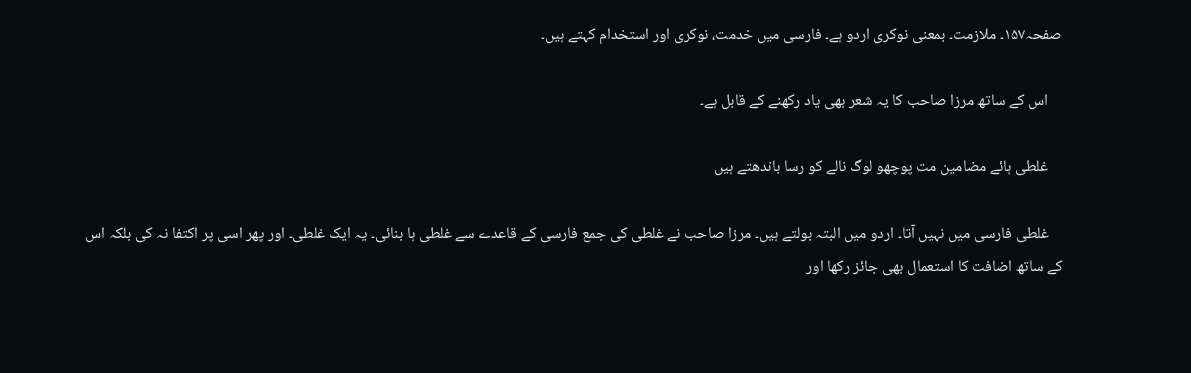صفحہ۱۵۷۔ ملازمت۔ بمعنی نوکری اردو ہے۔ فارسی میں خدمت، نوکری اور استخدام کہتے ہیں۔

    اس کے ساتھ مرزا صاحب کا یہ شعر بھی یاد رکھنے کے قابل ہے۔

    غلطی ہائے مضامین مت پوچھو لوگ نالے کو رسا باندھتے ہیں

    غلطی فارسی میں نہیں آتا۔ اردو میں البتہ بولتے ہیں۔ مرزا صاحب نے غلطی کی جمع فارسی کے قاعدے سے غلطی ہا بنائی۔ یہ ایک غلطی۔ اور پھر اسی پر اکتفا نہ کی بلکہ اس کے ساتھ اضافت کا استعمال بھی جائز رکھا اور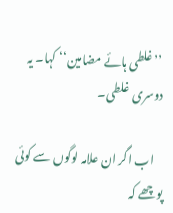’’غلطی ہائے مضامین‘‘ کہا۔ یہ دوسری غلطی۔

    اب اگر ان علامہ لوگوں سے کوئی پوچھے کہ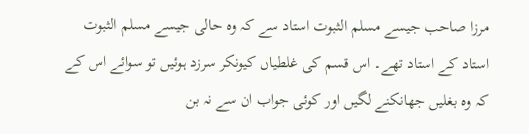مرزا صاحب جیسے مسلم الثبوت استاد سے کہ وہ حالی جیسے مسلم الثبوت استاد کے استاد تھے۔ اس قسم کی غلطیاں کیونکر سرزد ہوئیں تو سوائے اس کے کہ وہ بغلیں جھانکنے لگیں اور کوئی جواب ان سے نہ بن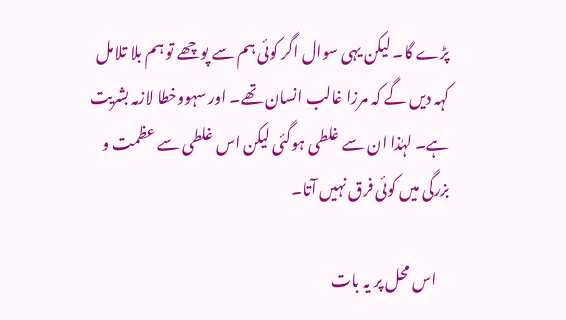پڑے گا۔ لیکن یہی سوال اگر کوئی ہم سے پوچھے تو ہم بلا تلامل کہہ دیں گے کہ مرزا غالب انسان تھے۔ اور سہووخطا لازمہ بشریت ہے۔ لہٰذا ان سے غلطی ہوگئی لیکن اس غلطی سے عظمت و بزرگی میں کوئی فرق نہیں آتا۔

    اس محل پر یہ بات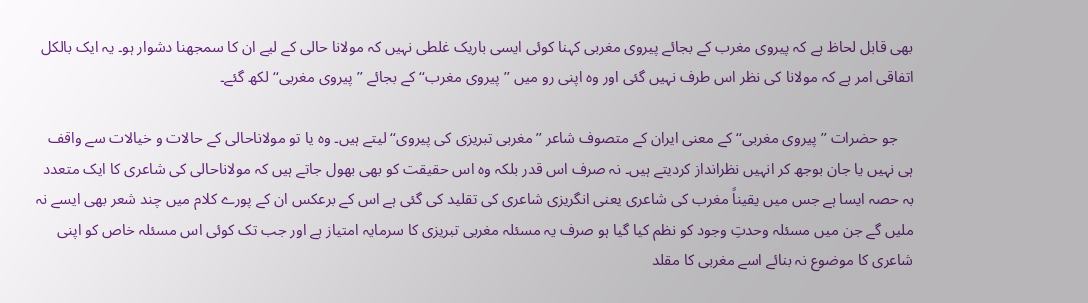بھی قابل لحاظ ہے کہ پیروی مغرب کے بجائے پیروی مغربی کہنا کوئی ایسی باریک غلطی نہیں کہ مولانا حالی کے لیے ان کا سمجھنا دشوار ہو۔ یہ ایک بالکل اتفاقی امر ہے کہ مولانا کی نظر اس طرف نہیں گئی اور وہ اپنی رو میں ’’پیروی مغرب‘‘ کے بجائے ’’پیروی مغربی‘‘ لکھ گئے۔

    جو حضرات ’’پیروی مغربی‘‘ کے معنی ایران کے متصوف شاعر ’’مغربی تبریزی کی پیروی‘‘ لیتے ہیں۔ وہ یا تو مولاناحالی کے حالات و خیالات سے واقف ہی نہیں یا جان بوجھ کر انہیں نظرانداز کردیتے ہیں۔ نہ صرف اس قدر بلکہ وہ اس حقیقت کو بھی بھول جاتے ہیں کہ مولاناحالی کی شاعری کا ایک متعدد بہ حصہ ایسا ہے جس میں یقیناً مغرب کی شاعری یعنی انگریزی شاعری کی تقلید کی گئی ہے اس کے برعکس ان کے پورے کلام میں چند شعر بھی ایسے نہ ملیں گے جن میں مسئلہ وحدتِ وجود کو نظم کیا گیا ہو صرف یہ مسئلہ مغربی تبریزی کا سرمایہ امتیاز ہے اور جب تک کوئی اس مسئلہ خاص کو اپنی شاعری کا موضوع نہ بنائے اسے مغربی کا مقلد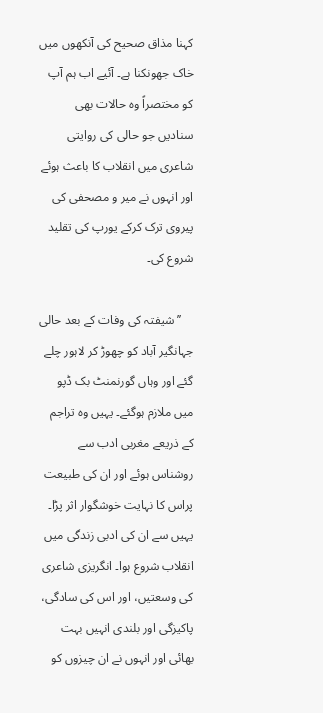کہنا مذاق صحیح کی آنکھوں میں خاک جھونکنا ہے۔ آئیے اب ہم آپ کو مختصراً وہ حالات بھی سنادیں جو حالی کی روایتی شاعری میں انقلاب کا باعث ہوئے اور انہوں نے میر و مصحفی کی پیروی ترک کرکے یورپ کی تقلید شروع کی۔

    ’’شیفتہ کی وفات کے بعد حالی جہانگیر آباد کو چھوڑ کر لاہور چلے گئے اور وہاں گورنمنٹ بک ڈپو میں ملازم ہوگئے۔ یہیں وہ تراجم کے ذریعے مغربی ادب سے روشناس ہوئے اور ان کی طبیعت پراس کا نہایت خوشگوار اثر پڑا۔ یہیں سے ان کی ادبی زندگی میں انقلاب شروع ہوا۔ انگریزی شاعری کی وسعتیں، اور اس کی سادگی، پاکیزگی اور بلندی انہیں بہت بھائی اور انہوں نے ان چیزوں کو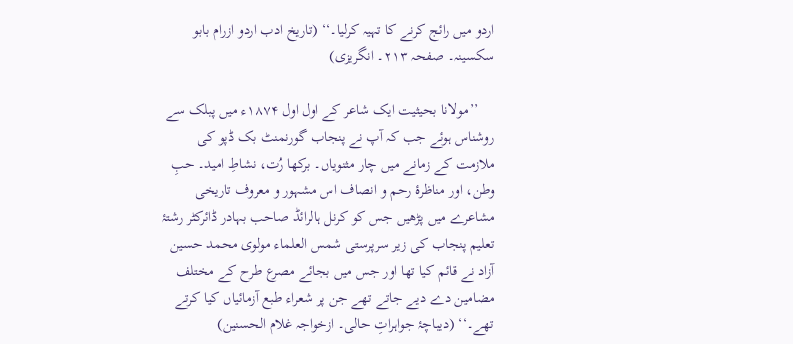اردو میں رائج کرنے کا تہیہ کرلیا۔‘‘ (تاریخ ادب اردو ازرام بابو سکسینہ۔ صفحہ ۲۱۳۔ انگریزی)

    ’’مولانا بحیثیت ایک شاعر کے اول اول ۱۸۷۴ء میں پبلک سے روشناس ہوئے جب کہ آپ نے پنجاب گورنمنٹ بک ڈپو کی ملازمت کے زمانے میں چار مثنویاں۔ برکھا رُت، نشاطِ امید۔ حبِ وطن، اور مناظرۂ رحم و انصاف اس مشہور و معروف تاریخی مشاعرے میں پڑھیں جس کو کرنل ہالرائڈ صاحب بہادر ڈائرکٹر رشتۂ تعلیم پنجاب کی زیر سرپرستی شمس العلماء مولوی محمد حسین آزاد نے قائم کیا تھا اور جس میں بجائے مصرع طرح کے مختلف مضامین دے دیے جاتے تھے جن پر شعراء طبع آزمائیاں کیا کرتے تھے۔‘‘ (دیباچۂ جواہراتِ حالی۔ ازخواجہ غلام الحسنین)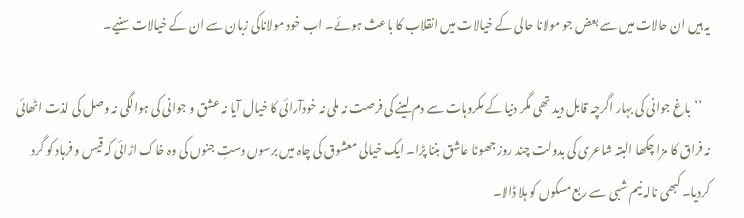یہ ہیں ان حالات میں سے بعض جو مولانا حالی کے خیالات میں انقلاب کا باعث ہوئے۔ اب خود مولاناکی زبان سے ان کے خیالات سنیے۔

    ’’باغ جوانی کی بہار اگرچہ قابل دید تھی مگر دنیا کے مکروہات سے دم لینے کی فرصت نہ ملی نہ خودآرائی کا خیال آیا نہ عشق و جوانی کی ہوالگی نہ وصل کی لذت اٹھائی نہ فراق کا مزا چکھا البتہ شاعری کی بدولت چند روز جھوٹا عاشق بننا پڑا۔ ایک خیالی معشوق کی چاہ میں برسوں دستِ جنوں کی وہ خاک اڑائی کہ قیس و فرہاد کو گرد کردیا۔ کبھی نالہ نیم شبی سے ربع مسکوں کو ہلا ڈالا۔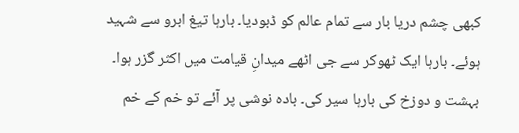کبھی چشم دریا بار سے تمام عالم کو ڈبودیا۔ بارہا تیغ ابرو سے شہید ہوئے۔ بارہا ایک ٹھوکر سے جی اٹھے میدانِ قیامت میں اکثر گزر ہوا۔ بہشت و دوزخ کی بارہا سیر کی۔ بادہ نوشی پر آئے تو خم کے خم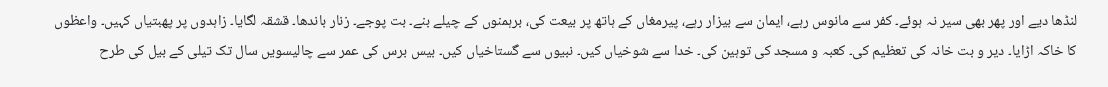لنڈھا دیے اور پھر بھی سیر نہ ہوئے۔ کفر سے مانوس رہے، ایمان سے بیزار رہے، پیرمغاں کے ہاتھ پر بیعت کی، برہمنوں کے چیلے بنے۔ بت پوجے۔ زنار باندھا۔ قشقہ لگایا۔ زاہدوں پر پھبتیاں کہیں۔ واعظوں کا خاکہ اڑایا۔ دیر و بت خانہ کی تعظیم کی۔ کعبہ و مسجد کی توہین کی۔ خدا سے شوخیاں کیں۔ نبیوں سے گستاخیاں کیں۔ بیس برس کی عمر سے چالیسویں سال تک تیلی کے بیل کی طرح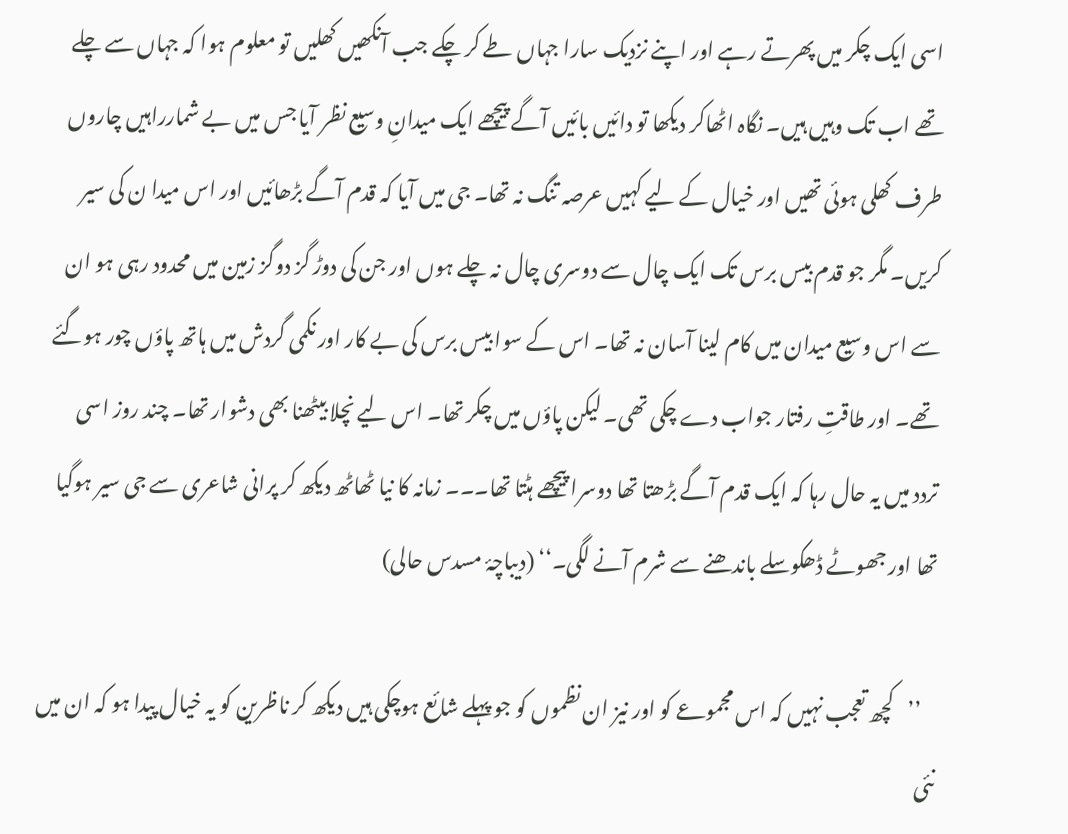اسی ایک چکر میں پھرتے رہے اور اپنے نزدیک سارا جہاں طے کر چکے جب آنکھیں کھلیں تو معلوم ہوا کہ جہاں سے چلے تھے اب تک وہیں ہیں۔ نگاہ اٹھاکر دیکھا تو دائیں بائیں آگے پیچھے ایک میدانِ وسیع نظر آیا جس میں بے شمارراہیں چاروں طرف کھلی ہوئی تھیں اور خیال کے لیے کہیں عرصہ تنگ نہ تھا۔ جی میں آیا کہ قدم آگے بڑھائیں اور اس میدا ن کی سیر کریں۔ مگر جو قدم بیس برس تک ایک چال سے دوسری چال نہ چلے ہوں اور جن کی دوڑ گز دوگز زمین میں محدود رہی ہو ان سے اس وسیع میدان میں کام لینا آسان نہ تھا۔ اس کے سوا بیس برس کی بے کار اور نکمی گردش میں ہاتھ پاؤں چور ہوگئے تھے۔ اور طاقتِ رفتار جواب دے چکی تھی۔ لیکن پاؤں میں چکر تھا۔ اس لیے نچلا بیٹھنا بھی دشوار تھا۔ چند روز اسی تردد میں یہ حال رہا کہ ایک قدم آگے بڑھتا تھا دوسرا پیچھے ہٹتا تھا۔۔۔ زمانہ کا نیا ٹھاٹھ دیکھ کر پرانی شاعری سے جی سیر ہوگیا تھا اور جھوٹے ڈھکوسلے باندھنے سے شرم آنے لگی۔‘‘ (دیباچۂ مسدس حالی)

    ’’کچھ تعجب نہیں کہ اس مجموعے کو اور نیز ان نظموں کو جو پہلے شائع ہوچکی ہیں دیکھ کر ناظرین کو یہ خیال پیدا ہو کہ ان میں نئی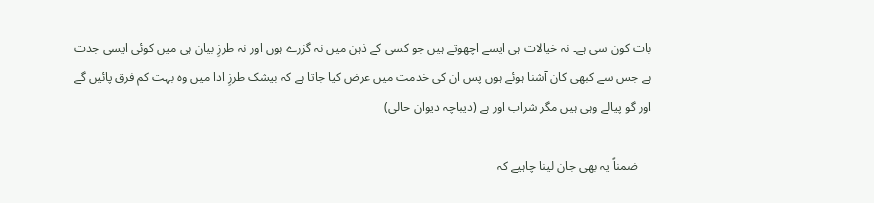بات کون سی ہے۔ نہ خیالات ہی ایسے اچھوتے ہیں جو کسی کے ذہن میں نہ گزرے ہوں اور نہ طرزِ بیان ہی میں کوئی ایسی جدت ہے جس سے کبھی کان آشنا ہوئے ہوں پس ان کی خدمت میں عرض کیا جاتا ہے کہ بیشک طرزِ ادا میں وہ بہت کم فرق پائیں گے اور گو پیالے وہی ہیں مگر شراب اور ہے (دیباچہ دیوان حالی)

    ضمناً یہ بھی جان لینا چاہیے کہ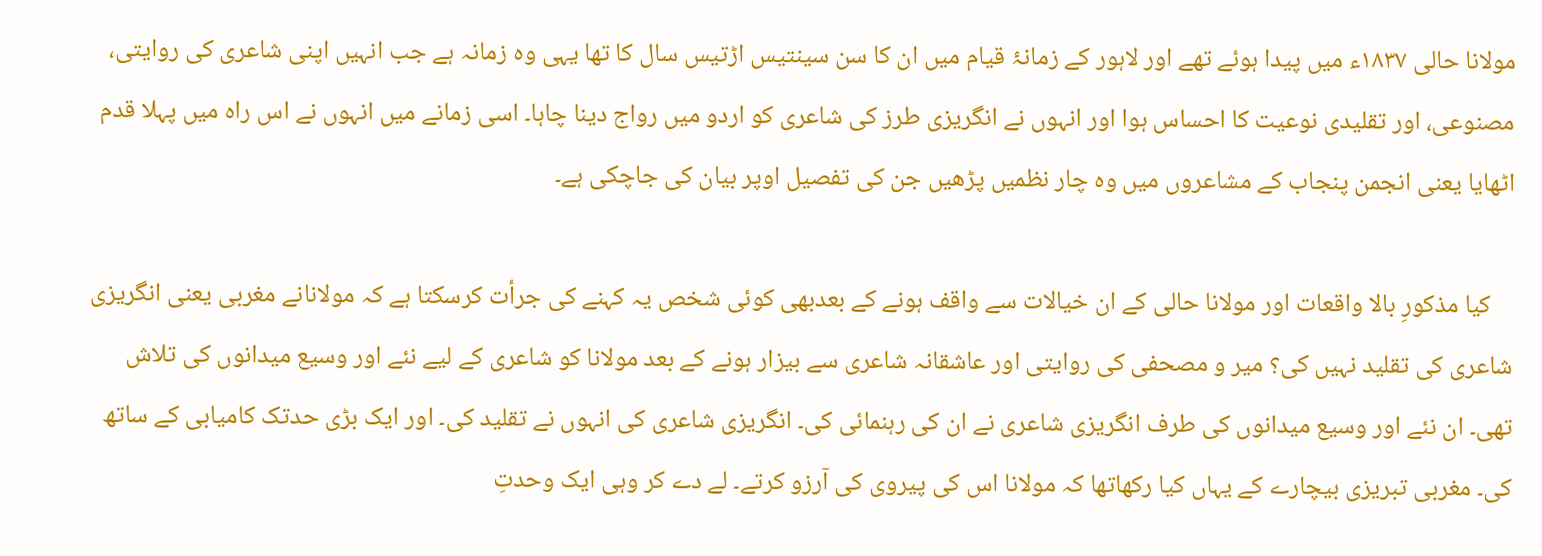مولانا حالی ۱۸۳۷ء میں پیدا ہوئے تھے اور لاہور کے زمانۂ قیام میں ان کا سن سینتیس اڑتیس سال کا تھا یہی وہ زمانہ ہے جب انہیں اپنی شاعری کی روایتی، مصنوعی، اور تقلیدی نوعیت کا احساس ہوا اور انہوں نے انگریزی طرز کی شاعری کو اردو میں رواج دینا چاہا۔ اسی زمانے میں انہوں نے اس راہ میں پہلا قدم اٹھایا یعنی انجمن پنجاب کے مشاعروں میں وہ چار نظمیں پڑھیں جن کی تفصیل اوپر بیان کی جاچکی ہے۔

    کیا مذکورِ بالا واقعات اور مولانا حالی کے ان خیالات سے واقف ہونے کے بعدبھی کوئی شخص یہ کہنے کی جرأت کرسکتا ہے کہ مولانانے مغربی یعنی انگریزی شاعری کی تقلید نہیں کی؟ میر و مصحفی کی روایتی اور عاشقانہ شاعری سے بیزار ہونے کے بعد مولانا کو شاعری کے لیے نئے اور وسیع میدانوں کی تلاش تھی۔ ان نئے اور وسیع میدانوں کی طرف انگریزی شاعری نے ان کی رہنمائی کی۔ انگریزی شاعری کی انہوں نے تقلید کی۔ اور ایک بڑی حدتک کامیابی کے ساتھ کی۔ مغربی تبریزی بیچارے کے یہاں کیا رکھاتھا کہ مولانا اس کی پیروی کی آرزو کرتے۔ لے دے کر وہی ایک وحدتِ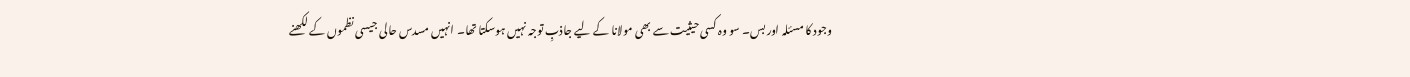وجود کا مسئلہ اور بس۔ سو وہ کسی حیثیت سے بھی مولانا کے لیے جاذبِ توجہ نہیں ہوسکتا تھا۔ انہیں مسدس حالی جیسی نظموں کے لکھنے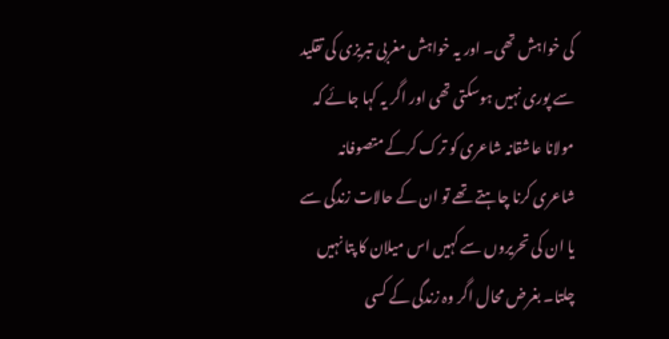کی خواہش تھی۔ اور یہ خواہش مغربی تبریزی کی تقلید سے پوری نہیں ہوسکتی تھی اور اگر یہ کہا جائے کہ مولانا عاشقانہ شاعری کو ترک کرکے متصوفانہ شاعری کرنا چاہتے تھے تو ان کے حالات زندگی سے یا ان کی تحریروں سے کہیں اس میلان کا پتا نہیں چلتا۔ بغرض محال اگر وہ زندگی کے کسی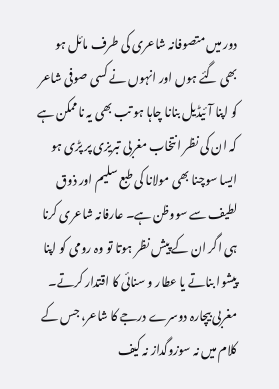دور میں متصوفانہ شاعری کی طرف مائل ہو بھی گئے ہوں اور انہوں نے کسی صوفی شاعر کو اپنا آئیڈیل بنانا چاہا ہو تب بھی یہ ناممکن ہے کہ ان کی نظر انتخاب مغربی تبریزی پر پڑی ہو ایسا سوچنا بھی مولانا کی طبع سلیم اور ذوق لطیف سے سووظن ہے۔ عارفانہ شاعری کرنا ہی اگر ان کے پیش نظر ہوتا تو وہ رومی کو اپنا پیشوا بناتے یا عطار و سنائی کا اقتدار کرتے۔ مغربی بیچارہ دوسرے درجے کا شاعر، جس کے کلام میں نہ سوزوگداز نہ کیف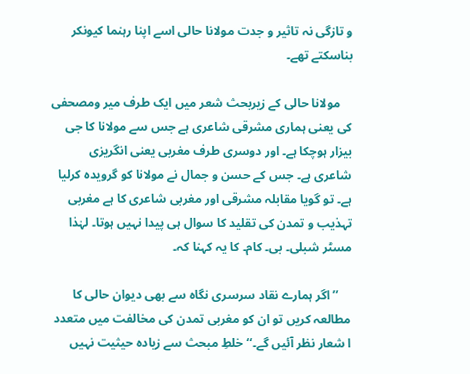و تازگی نہ تاثیر و جدت مولانا حالی اسے اپنا رہنما کیونکر بناسکتے تھے۔

    مولانا حالی کے زیربحث شعر میں ایک طرف میر ومصحفی کی یعنی ہماری مشرقی شاعری ہے جس سے مولانا کا جی بیزار ہوچکا ہے۔ اور دوسری طرف مغربی یعنی انگریزی شاعری ہے۔ جس کے حسن و جمال نے مولانا کو گرویدہ کرلیا ہے۔ تو گویا مقابلہ مشرقی اور مغربی شاعری کا ہے مغربی تہذیب و تمدن کی تقلید کا سوال ہی پیدا نہیں ہوتا۔ لہٰذا مسٹر شبلی۔ بی۔ کام۔ کا یہ کہنا کہ۔

    ’’اگر ہمارے نقاد سرسری نگاہ سے بھی دیوان حالی کا مطالعہ کریں تو ان کو مغربی تمدن کی مخالفت میں متعدد ا شعار نظر آئیں گے۔‘‘ خلطِ مبحث سے زیادہ حیثیت نہیں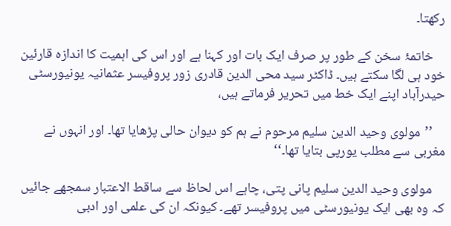رکھتا۔

    خاتمۂ سخن کے طور پر صرف ایک بات اور کہنا ہے اور اس کی اہمیت کا اندازہ قارئین خود ہی لگا سکتے ہیں۔ ڈاکٹر سید محی الدین قادری زور پروفیسر عثمانیہ یونیورسٹی حیدرآباد اپنے ایک خط میں تحریر فرماتے ہیں،

    ’’مولوی وحید الدین سلیم مرحوم نے ہم کو دیوان حالی پڑھایا تھا۔ اور انہوں نے مغربی سے مطلب یورپی بتایا تھا۔‘‘

    مولوی وحید الدین سلیم پانی پتی، چاہے اس لحاظ سے ساقط الاعتبار سمجھے جائیں کہ وہ بھی ایک یونیورسٹی میں پروفیسر تھے۔ کیونکہ ان کی علمی اور ادبی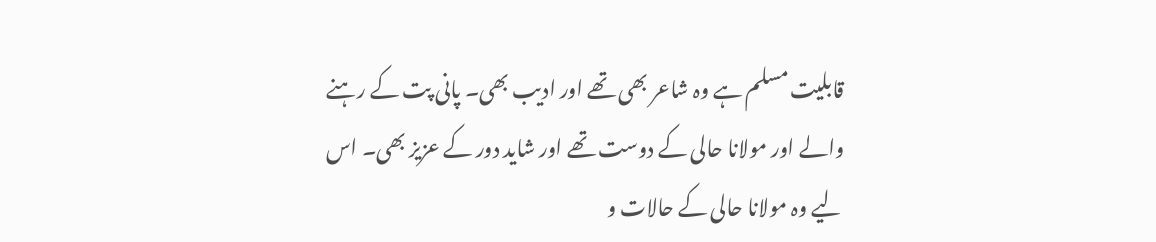قابلیت مسلم ہے وہ شاعر بھی تھے اور ادیب بھی۔ پانی پت کے رہنے والے اور مولانا حالی کے دوست تھے اور شاید دور کے عزیز بھی۔ اس لیے وہ مولانا حالی کے حالات و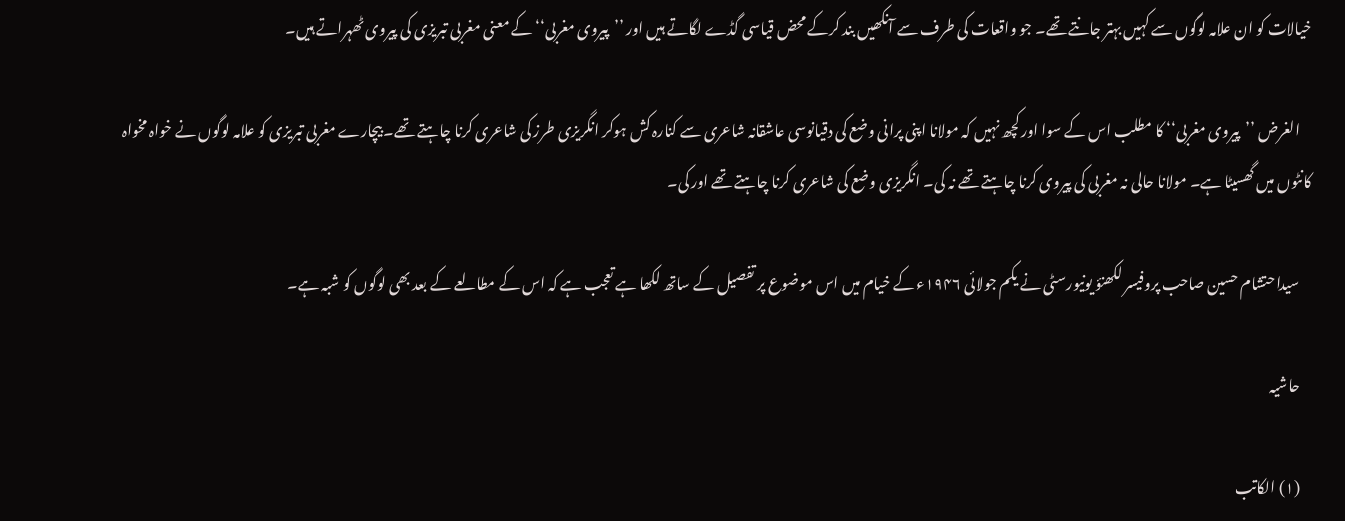خیالات کو ان علامہ لوگوں سے کہیں بہتر جانتے تھے۔ جو واقعات کی طرف سے آنکھیں بند کرکے محض قیاسی گڈے لگاتے ہیں اور ’’پیروی مغربی‘‘ کے معنی مغربی تبریزی کی پیروی ٹھہراتے ہیں۔

    الغرض ’’پیروی مغربی‘‘ کا مطلب اس کے سوا اور کچھ نہیں کہ مولانا اپنی پرانی وضع کی دقیانوسی عاشقانہ شاعری سے کنارہ کش ہوکر انگریزی طرز کی شاعری کرنا چاہتے تھے۔ بیچارے مغربی تبریزی کو علامہ لوگوں نے خواہ مخواہ کانٹوں میں گھسیٹا ہے۔ مولانا حالی نہ مغربی کی پیروی کرنا چاہتے تھے نہ کی۔ انگریزی وضع کی شاعری کرنا چاہتے تھے اور کی۔

    سیداحتشام حسین صاحب پروفیسر لکھنؤ یونیورسٹی نے یکم جولائی ۱۹۴۶ء کے خیام میں اس موضوع پر تفصیل کے ساتھ لکھا ہے تعجب ہے کہ اس کے مطالعے کے بعد بھی لوگوں کو شبہ ہے۔

    حاشیہ

    (۱) الکاتب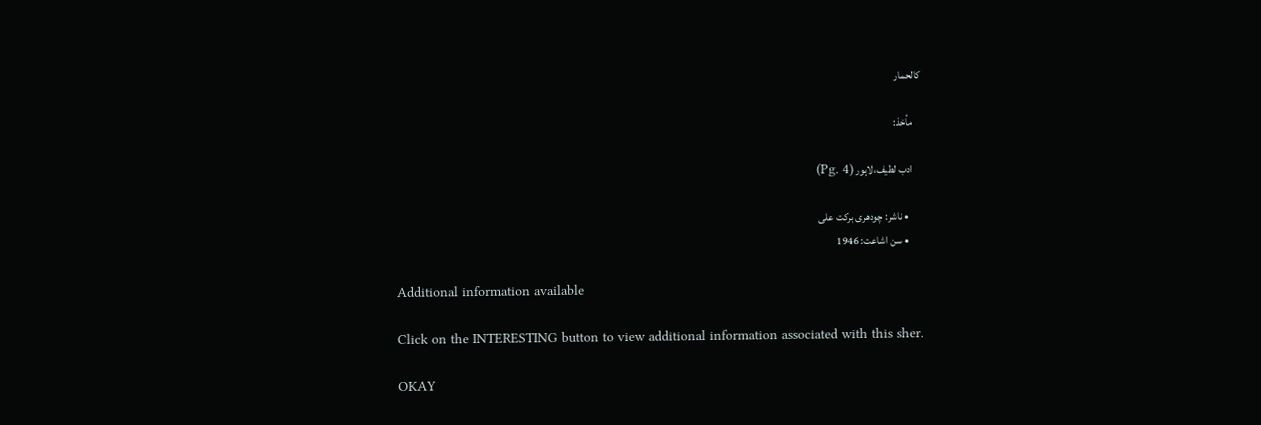کالحمار

    مأخذ:

    ادب لطیف،لاہور (Pg. 4)

      • ناشر: چودھری برکت علی
      • سن اشاعت: 1946

    Additional information available

    Click on the INTERESTING button to view additional information associated with this sher.

    OKAY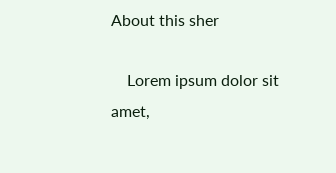About this sher

    Lorem ipsum dolor sit amet,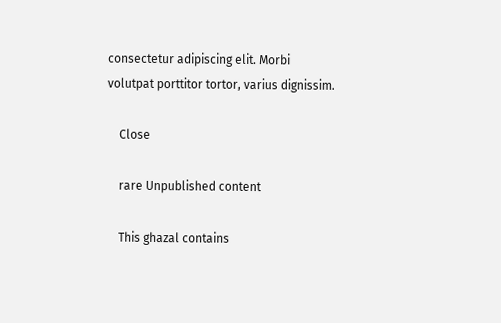consectetur adipiscing elit. Morbi volutpat porttitor tortor, varius dignissim.

    Close

    rare Unpublished content

    This ghazal contains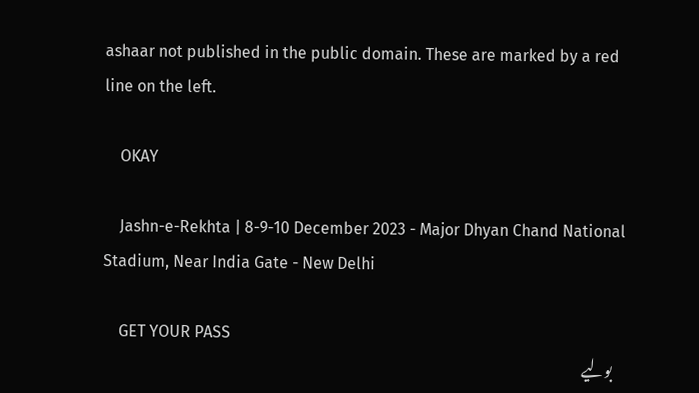ashaar not published in the public domain. These are marked by a red line on the left.

    OKAY

    Jashn-e-Rekhta | 8-9-10 December 2023 - Major Dhyan Chand National Stadium, Near India Gate - New Delhi

    GET YOUR PASS
    بولیے